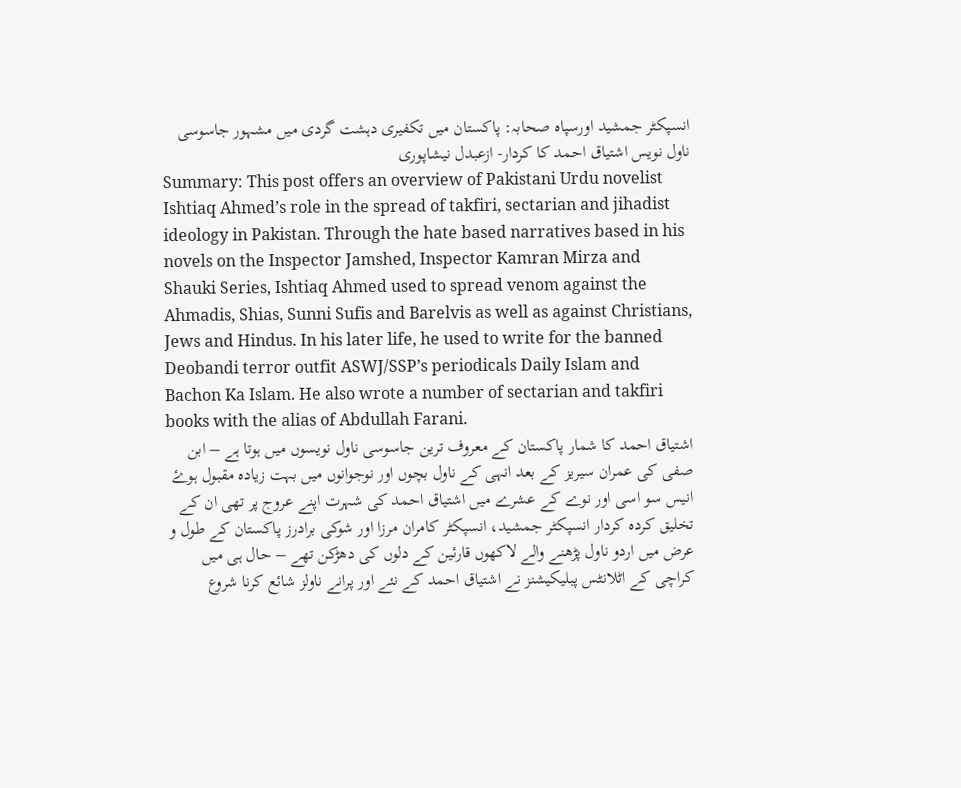انسپکٹر جمشید اورسپاہ صحابہ: پاکستان میں تکفیری دہشت گردی میں مشہور جاسوسی ناول نویس اشتیاق احمد کا کردار- ازعبدل نیشاپوری
Summary: This post offers an overview of Pakistani Urdu novelist Ishtiaq Ahmed’s role in the spread of takfiri, sectarian and jihadist ideology in Pakistan. Through the hate based narratives based in his novels on the Inspector Jamshed, Inspector Kamran Mirza and Shauki Series, Ishtiaq Ahmed used to spread venom against the Ahmadis, Shias, Sunni Sufis and Barelvis as well as against Christians, Jews and Hindus. In his later life, he used to write for the banned Deobandi terror outfit ASWJ/SSP’s periodicals Daily Islam and Bachon Ka Islam. He also wrote a number of sectarian and takfiri books with the alias of Abdullah Farani.
اشتیاق احمد کا شمار پاکستان کے معروف ترین جاسوسی ناول نویسوں میں ہوتا ہے – ابن صفی کی عمران سیریز کے بعد انہی کے ناول بچوں اور نوجوانوں میں بہت زیادہ مقبول ہوۓ
انیس سو اسی اور نوے کے عشرے میں اشتیاق احمد کی شہرت اپنے عروج پر تھی ان کے تخلیق کردہ کردار انسپکٹر جمشید، انسپکٹر کامران مرزا اور شوکی برادرز پاکستان کے طول و عرض میں اردو ناول پڑھنے والے لاکھوں قارئین کے دلوں کی دھڑکن تھے – حال ہی میں کراچی کے اٹلانٹس پبلیکیشنز نے اشتیاق احمد کے نئے اور پرانے ناولز شائع کرنا شروع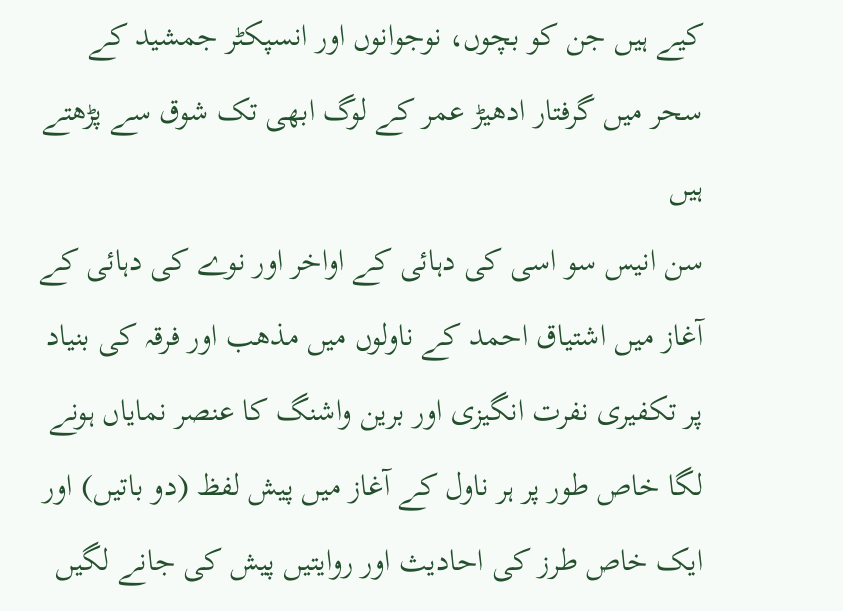کیے ہیں جن کو بچوں، نوجوانوں اور انسپکٹر جمشید کے سحر میں گرفتار ادھیڑ عمر کے لوگ ابھی تک شوق سے پڑھتے ہیں
سن انیس سو اسی کی دہائی کے اواخر اور نوے کی دہائی کے آغاز میں اشتیاق احمد کے ناولوں میں مذھب اور فرقہ کی بنیاد پر تکفیری نفرت انگیزی اور برین واشنگ کا عنصر نمایاں ہونے لگا خاص طور پر ہر ناول کے آغاز میں پیش لفظ (دو باتیں) اور ایک خاص طرز کی احادیث اور روایتیں پیش کی جانے لگیں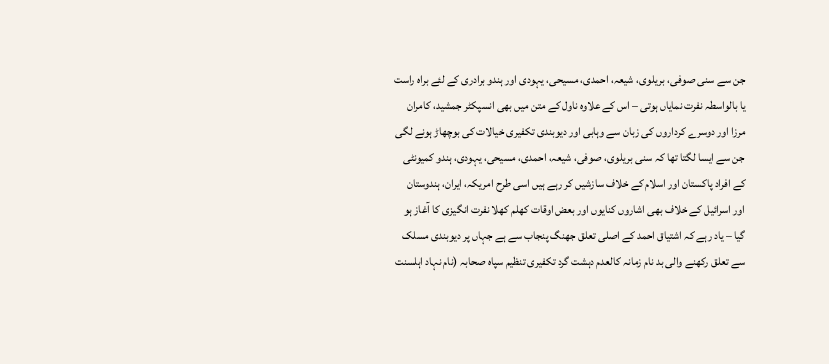جن سے سنی صوفی، بریلوی، شیعہ، احمدی، مسیحی، یہودی اور ہندو برادری کے لئے براہ راست یا بالواسطہ نفرت نمایاں ہوتی – اس کے علاوہ ناول کے متن میں بھی انسپکٹر جمشید، کامران مرزا اور دوسرے کرداروں کی زبان سے وہابی اور دیوبندی تکفیری خیالات کی بوچھاڑ ہونے لگی جن سے ایسا لگتا تھا کہ سنی بریلوی، صوفی، شیعہ، احمدی، مسیحی، یہودی، ہندو کمیونٹی کے افراد پاکستان اور اسلام کے خلاف سازشیں کر رہے ہیں اسی طرح امریکہ، ایران، ہندوستان اور اسرائیل کے خلاف بھی اشاروں کنایوں اور بعض اوقات کھلم کھلا نفرت انگیزی کا آغاز ہو گیا – یاد رہے کہ اشتیاق احمد کے اصلی تعلق جھنگ پنجاب سے ہے جہاں پر دیوبندی مسلک سے تعلق رکھنے والی بد نام زمانہ کالعدم دہشت گرد تکفیری تنظیم سپاہ صحابہ (نام نہاد اہلسنت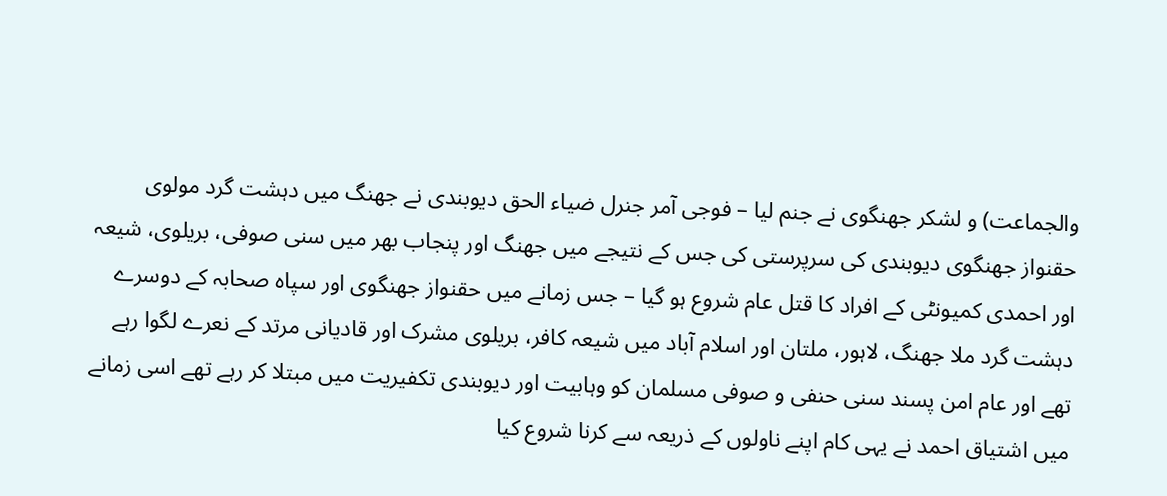والجماعت) و لشکر جھنگوی نے جنم لیا – فوجی آمر جنرل ضیاء الحق دیوبندی نے جھنگ میں دہشت گرد مولوی حقنواز جھنگوی دیوبندی کی سرپرستی کی جس کے نتیجے میں جھنگ اور پنجاب بھر میں سنی صوفی، بریلوی، شیعہ اور احمدی کمیونٹی کے افراد کا قتل عام شروع ہو گیا – جس زمانے میں حقنواز جھنگوی اور سپاہ صحابہ کے دوسرے دہشت گرد ملا جھنگ، لاہور، ملتان اور اسلام آباد میں شیعہ کافر، بریلوی مشرک اور قادیانی مرتد کے نعرے لگوا رہے تھے اور عام امن پسند سنی حنفی و صوفی مسلمان کو وہابیت اور دیوبندی تکفیریت میں مبتلا کر رہے تھے اسی زمانے میں اشتیاق احمد نے یہی کام اپنے ناولوں کے ذریعہ سے کرنا شروع کیا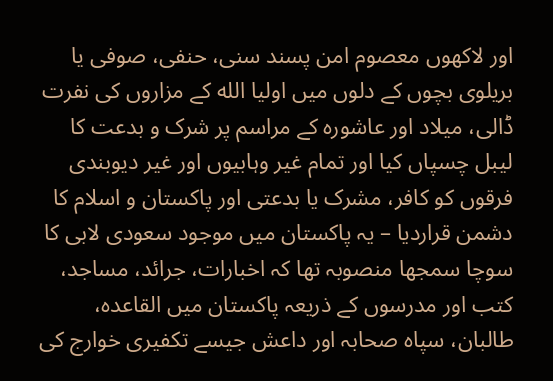اور لاکھوں معصوم امن پسند سنی، حنفی، صوفی یا بریلوی بچوں کے دلوں میں اولیا الله کے مزاروں کی نفرت ڈالی، میلاد اور عاشورہ کے مراسم پر شرک و بدعت کا لیبل چسپاں کیا اور تمام غیر وہابیوں اور غیر دیوبندی فرقوں کو کافر، مشرک یا بدعتی اور پاکستان و اسلام کا دشمن قراردیا – یہ پاکستان میں موجود سعودی لابی کا سوچا سمجھا منصوبہ تھا کہ اخبارات، جرائد، مساجد، کتب اور مدرسوں کے ذریعہ پاکستان میں القاعدہ، طالبان، سپاہ صحابہ اور داعش جیسے تکفیری خوارج کی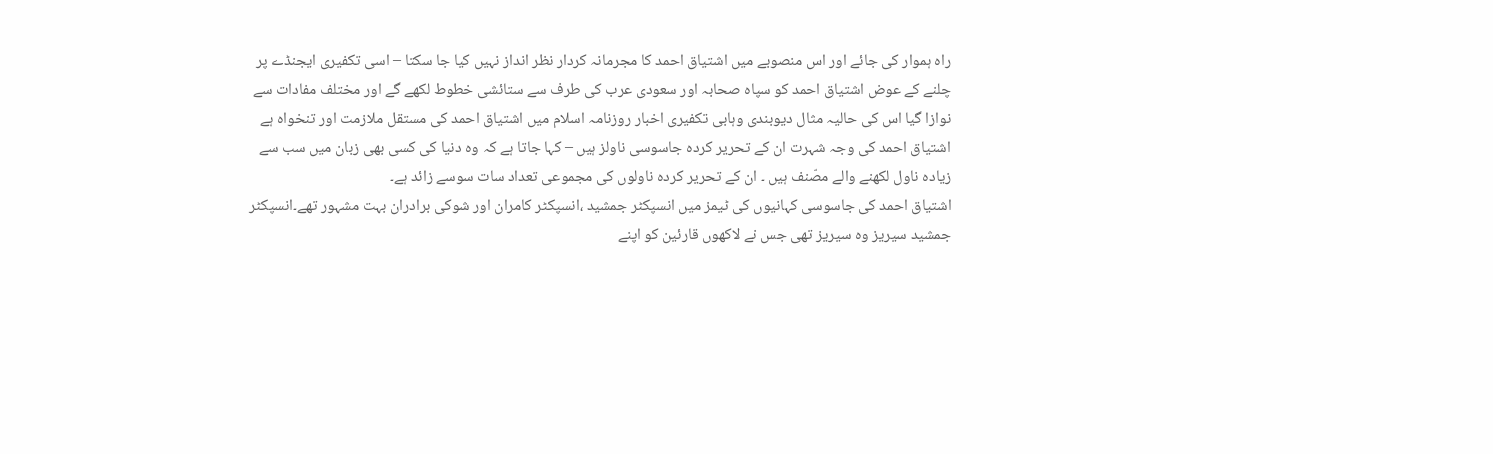راہ ہموار کی جائے اور اس منصوبے میں اشتیاق احمد کا مجرمانہ کردار نظر انداز نہیں کیا جا سکتا – اسی تکفیری ایجنڈے پر چلنے کے عوض اشتیاق احمد کو سپاہ صحابہ اور سعودی عرب کی طرف سے ستائشی خطوط لکھے گے اور مختلف مفادات سے نوازا گیا اس کی حالیہ مثال دیوبندی وہابی تکفیری اخبار روزنامہ اسلام میں اشتیاق احمد کی مستقل ملازمت اور تنخواہ ہے
اشتیاق احمد کی وجہ شہرت ان کے تحریر کردہ جاسوسی ناولز ہیں – کہا جاتا ہے کہ وہ دنیا کی کسی بھی زبان میں سب سے زیادہ ناول لکھنے والے مصّنف ہیں ۔ ان کے تحریر کردہ ناولوں کی مجموعی تعداد سات سوسے زائد ہے۔
اشتیاق احمد کی جاسوسی کہانیوں کی ٹیمز میں انسپکٹر جمشید ،انسپکٹر کامران اور شوکی برادران بہت مشہور تھے۔انسپکٹر جمشید سیریز وہ سیریز تھی جس نے لاکھوں قارئین کو اپنے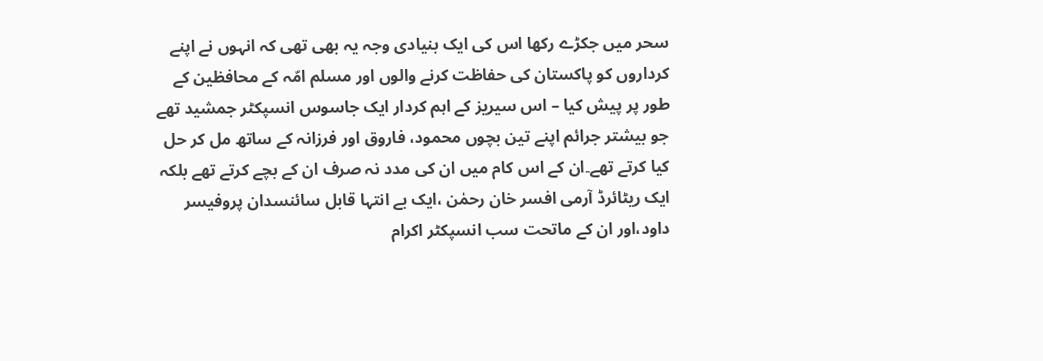سحر میں جکڑے رکھا اس کی ایک بنیادی وجہ یہ بھی تھی کہ انہوں نے اپنے کرداروں کو پاکستان کی حفاظت کرنے والوں اور مسلم امّہ کے محافظین کے طور پر پیش کیا – اس سیریز کے اہم کردار ایک جاسوس انسپکٹر جمشید تھے جو بیشتر جرائم اپنے تین بچوں محمود، فاروق اور فرزانہ کے ساتھ مل کر حل کیا کرتے تھے۔ان کے اس کام میں ان کی مدد نہ صرف ان کے بچے کرتے تھے بلکہ ایک ریٹائرڈ آرمی افسر خان رحمٰن ،ایک بے انتہا قابل سائنسدان پروفیسر داود،اور ان کے ماتحت سب انسپکٹر اکرام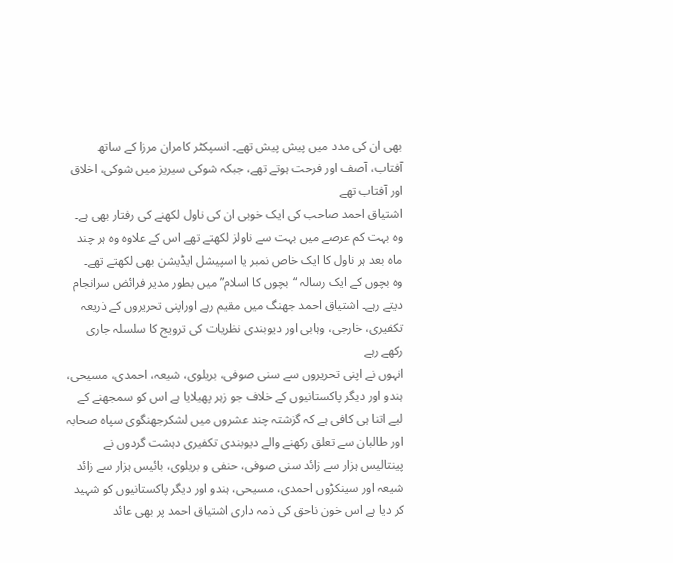بھی ان کی مدد میں پیش پیش تھے۔ انسپکٹر کامران مرزا کے ساتھ آفتاب، آصف اور فرحت ہوتے تھے، جبکہ شوکی سیریز میں شوکی، اخلاق اور آفتاب تھے
اشتیاق احمد صاحب کی ایک خوبی ان کی ناول لکھنے کی رفتار بھی ہے۔ وہ بہت کم عرصے میں بہت سے ناولز لکھتے تھے اس کے علاوہ وہ ہر چند ماہ بعد ہر ناول کا ایک خاص نمبر یا اسپیشل ایڈیشن بھی لکھتے تھے۔
وہ بچوں کے ایک رسالہ “بچوں کا اسلام” میں بطور مدیر فرائض سرانجام دیتے رہے۔ اشتیاق احمد جھنگ میں مقیم رہے اوراپنی تحریروں کے ذریعہ تکفیری، خارجی، وہابی اور دیوبندی نظریات کی ترویج کا سلسلہ جاری رکھے رہے
انہوں نے اپنی تحریروں سے سنی صوفی، بریلوی، شیعہ، احمدی، مسیحی، ہندو اور دیگر پاکستانیوں کے خلاف جو زہر پھیلایا ہے اس کو سمجھنے کے لیے اتنا ہی کافی ہے کہ گزشتہ چند عشروں میں لشکرجھنگوی سپاہ صحابہ اور طالبان سے تعلق رکھنے والے دیوبندی تکفیری دہشت گردوں نے پینتالیس ہزار سے زائد سنی صوفی، حنفی و بریلوی، بائیس ہزار سے زائد شیعہ اور سینکڑوں احمدی، مسیحی، ہندو اور دیگر پاکستانیوں کو شہید کر دیا ہے اس خون ناحق کی ذمہ داری اشتیاق احمد پر بھی عائد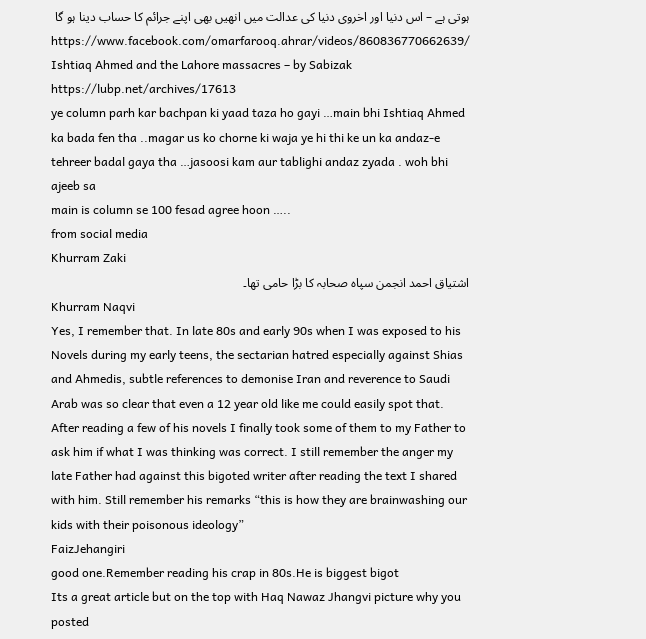ہوتی ہے – اس دنیا اور اخروی دنیا کی عدالت میں انھیں بھی اپنے جرائم کا حساب دینا ہو گا
https://www.facebook.com/omarfarooq.ahrar/videos/860836770662639/
Ishtiaq Ahmed and the Lahore massacres – by Sabizak https://lubp.net/archives/17613
ye column parh kar bachpan ki yaad taza ho gayi …main bhi Ishtiaq Ahmed ka bada fen tha ..magar us ko chorne ki waja ye hi thi ke un ka andaz-e tehreer badal gaya tha …jasoosi kam aur tablighi andaz zyada . woh bhi ajeeb sa
main is column se 100 fesad agree hoon …..
from social media
Khurram Zaki
اشتیاق احمد انجمن سپاہ صحابہ کا بڑا حامی تھا۔
Khurram Naqvi
Yes, I remember that. In late 80s and early 90s when I was exposed to his Novels during my early teens, the sectarian hatred especially against Shias and Ahmedis, subtle references to demonise Iran and reverence to Saudi Arab was so clear that even a 12 year old like me could easily spot that. After reading a few of his novels I finally took some of them to my Father to ask him if what I was thinking was correct. I still remember the anger my late Father had against this bigoted writer after reading the text I shared with him. Still remember his remarks “this is how they are brainwashing our kids with their poisonous ideology”
FaizJehangiri
good one.Remember reading his crap in 80s.He is biggest bigot
Its a great article but on the top with Haq Nawaz Jhangvi picture why you posted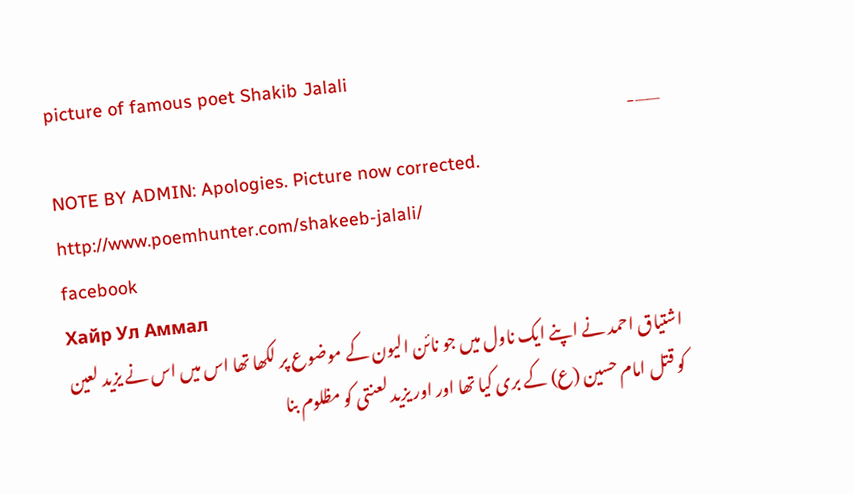picture of famous poet Shakib Jalali
——-
NOTE BY ADMIN: Apologies. Picture now corrected.
http://www.poemhunter.com/shakeeb-jalali/
facebook
Хайр Ул Аммал
اشتیاق احمد نے اپنے ايک ناول ميں جو نائن اليون کے موضوع پر لکھا تھا اس ميں اس نے يزيد لعين کو قتل امام حسين (ع) کے بری کيا تھا اور اور يزيد لعنتی کو مظلوم بنا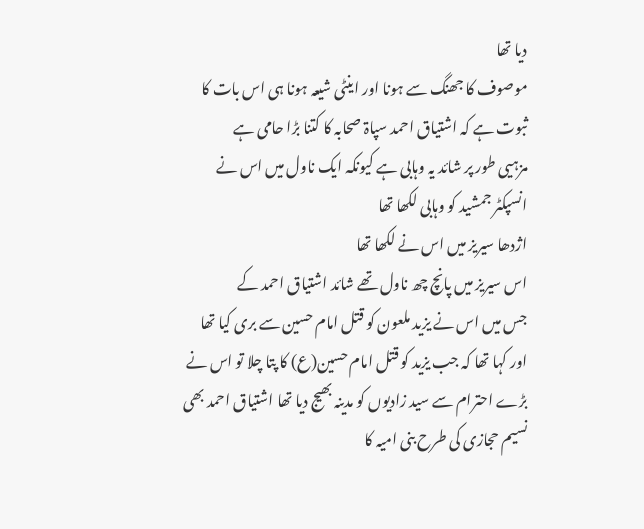ديا تھا
موصوف کا جھنگ سے ہونا اور اينٹی شيعہ ہونا ہی اس بات کا ثبوت ہے کہ اشتياق احمد سپاۃ صحابہ کا کتنا بڑا حامی ہے
مزہیی طور پر شائد يہ وہابی ہے کيونکہ ايک ناول ميں اس نے انسپکٹر جمشید کو وہابی لکھا تھا
اژدھا سيريز ميں اس نے لکھا تھا
اس سيريز ميں پانچ چھ ناول تھے شائد اشتياق احمد کے
جس ميں اس نے يزيد ملعون کو قتل امام حسين سے بری کيا تھا اور کہا تھا کہ جب يزيد کو قتل امام حسين(ع) کا پتا چلا تو اس نے بڑے احترام سے سيد زاديوں کو مدينہ بھيج ديا تھا اشتياق احمد بھی نسيم حجازی کی طرح بنی اميہ کا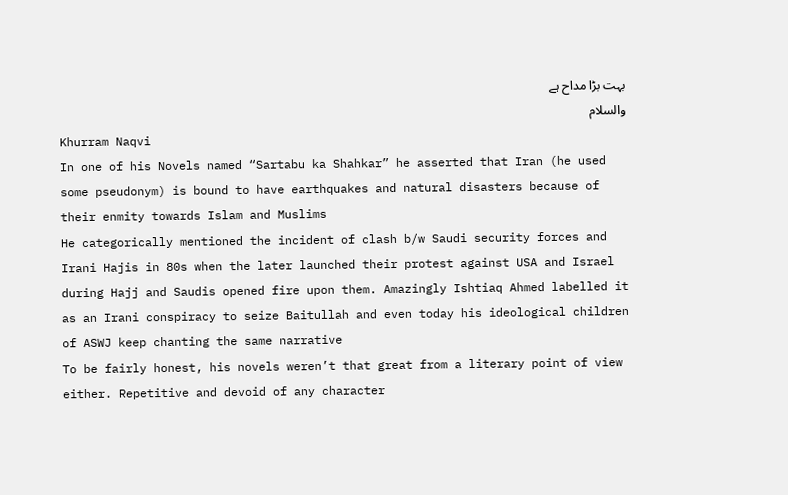بہت بڑا مداح ہے
والسلام
Khurram Naqvi
In one of his Novels named “Sartabu ka Shahkar” he asserted that Iran (he used some pseudonym) is bound to have earthquakes and natural disasters because of their enmity towards Islam and Muslims
He categorically mentioned the incident of clash b/w Saudi security forces and Irani Hajis in 80s when the later launched their protest against USA and Israel during Hajj and Saudis opened fire upon them. Amazingly Ishtiaq Ahmed labelled it as an Irani conspiracy to seize Baitullah and even today his ideological children of ASWJ keep chanting the same narrative
To be fairly honest, his novels weren’t that great from a literary point of view either. Repetitive and devoid of any character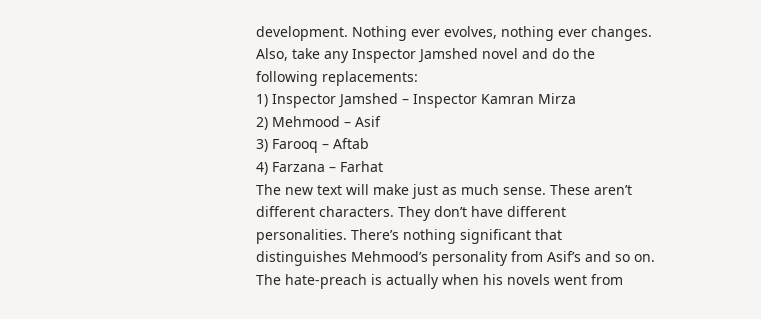development. Nothing ever evolves, nothing ever changes. Also, take any Inspector Jamshed novel and do the following replacements:
1) Inspector Jamshed – Inspector Kamran Mirza
2) Mehmood – Asif
3) Farooq – Aftab
4) Farzana – Farhat
The new text will make just as much sense. These aren’t different characters. They don’t have different personalities. There’s nothing significant that distinguishes Mehmood’s personality from Asif’s and so on.
The hate-preach is actually when his novels went from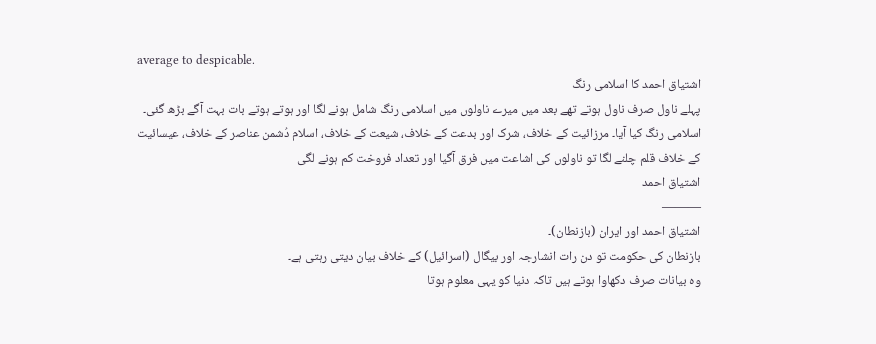average to despicable.
اشتیاق احمد کا اسلامی رنگ
پہلے ناول صرف ناول ہوتے تھے بعد میں میرے ناولوں میں اسلامی رنگ شامل ہونے لگا اور ہوتے ہوتے بات بہت آگے بڑھ گئی۔ اسلامی رنگ کیا آیا۔ مرزائیت کے خلاف، شرک اور بدعت کے خلاف، شیعت کے خلاف، اسلام دُشمن عناصر کے خلاف، عیسائیت کے خلاف قلم چلنے لگا تو ناولوں کی اشاعت میں فرق آگیا اور تعداد فروخت کم ہونے لگی
اشتیاق احمد
———
اشتیاق احمد اور ایران (بازنطان)۔
بازنطان کی حکومت تو دن رات انشارجہ اور بیگال (اسرائیل) کے خلاف بیان دیتی رہتی ہے۔
وہ بیانات صرف دکھاوا ہوتے ہیں تاکہ دنیا کو یہی معلوم ہوتا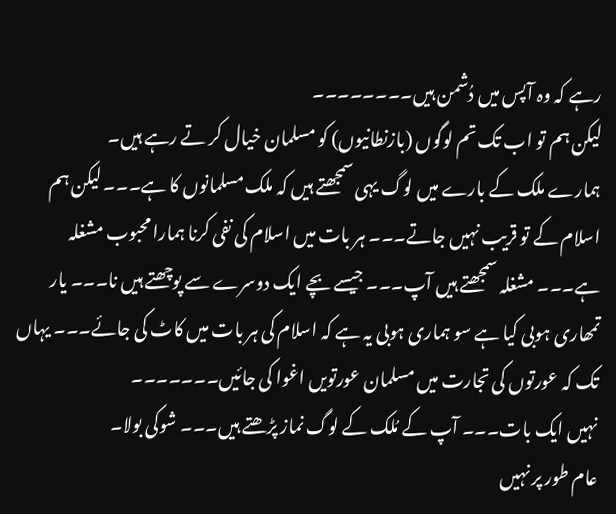رہے کہ وہ آپس میں دُشمن ہیں۔۔۔۔۔۔۔۔
لیکن ہم تو اب تک تم لوگوں (بازنطانیوں) کو مسلمان خیال کر تے رہے ہیں۔
ہمارے ملک کے بارے میں لوگ یہی سمجھتے ہیں کہ ملک مسلمانوں کا ہے۔۔۔ لیکن ہم اسلام کے تو قریب نہیں جاتے۔۔۔ ہر بات میں اسلام کی نفی کرنا ہمارا محبوب مشغلہ ہے۔۔۔ مشغلہ سمجھتے ہیں آپ۔۔۔ جیسے بچے ایک دوسرے سے پوچھتے ہیں نا۔۔۔ یار تمھاری ہوبی کیا ہے سو ہماری ہوبی یہ ہے کہ اسلام کی ہر بات میں کاٹ کی جائے۔۔۔ یہاں تک کہ عورتوں کی تجارت میں مسلمان عورتویں اغوا کی جائیں۔۔۔۔۔۔۔
نہیں ایک بات۔۔۔ آپ کے مُلک کے لوگ نماز پڑھتے ہیں۔۔۔ شوکی بولا۔
عام طور پر نہیں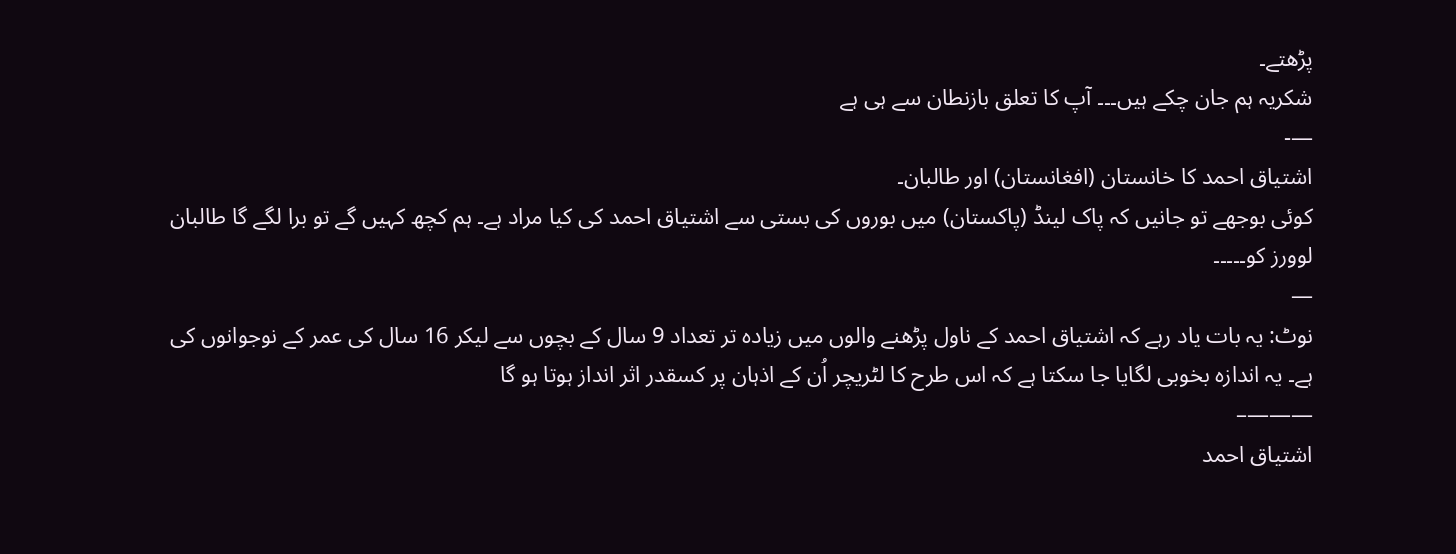پڑھتے۔
شکریہ ہم جان چکے ہیں۔۔۔ آپ کا تعلق بازنطان سے ہی ہے
—-
اشتیاق احمد کا خانستان (افغانستان) اور طالبان۔
کوئی بوجھے تو جانیں کہ پاک لینڈ (پاکستان) میں بوروں کی بستی سے اشتیاق احمد کی کیا مراد ہے۔ ہم کچھ کہیں گے تو برا لگے گا طالبان لوورز کو۔۔۔۔۔
—
نوٹ: یہ بات یاد رہے کہ اشتیاق احمد کے ناول پڑھنے والوں میں زیادہ تر تعداد 9 سال کے بچوں سے لیکر 16 سال کی عمر کے نوجوانوں کی ہے۔ یہ اندازہ بخوبی لگایا جا سکتا ہے کہ اس طرح کا لٹریچر اُن کے اذہان پر کسقدر اثر انداز ہوتا ہو گا
———–
اشتیاق احمد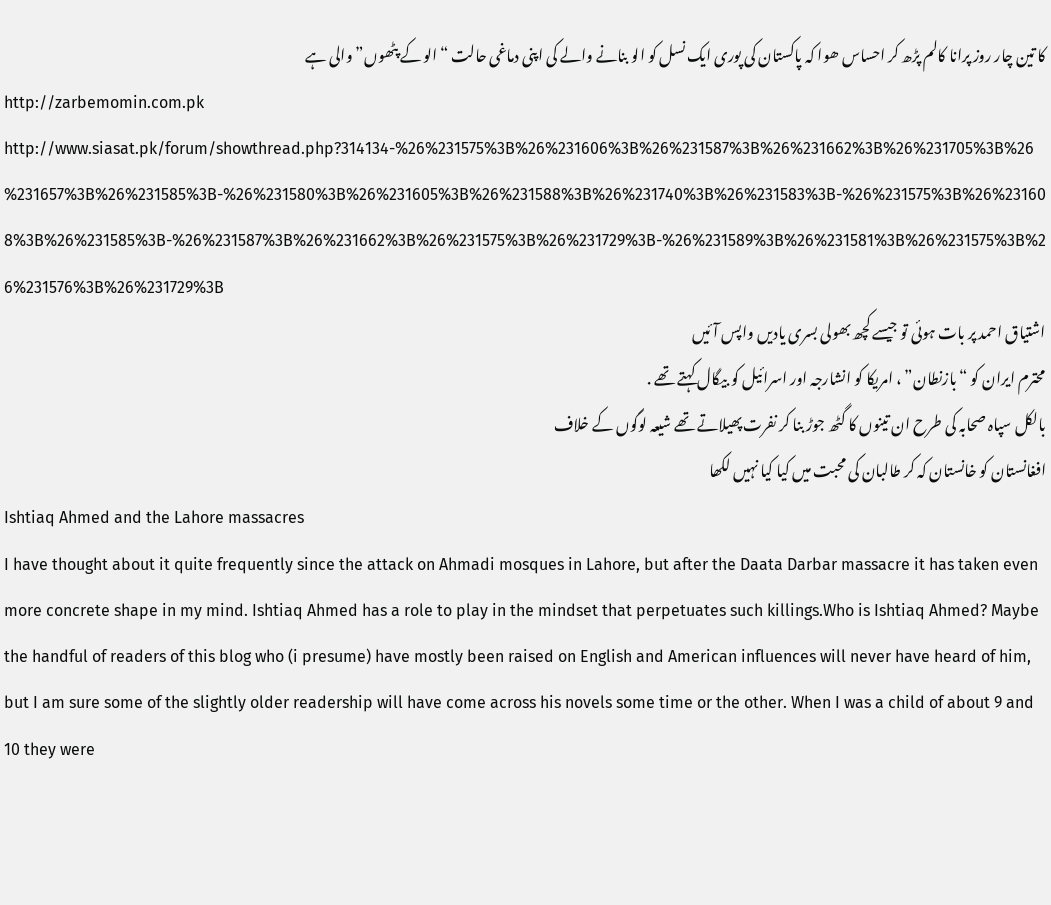کا تین چار روز پرانا کالم پڑھ کر احساس ھوا کہ پاکستان کی پوری ایک نسل کو الو بنانے والے کی اپنی دماغی حالت “الو کے پٹھوں” والی ہے
http://zarbemomin.com.pk
http://www.siasat.pk/forum/showthread.php?314134-%26%231575%3B%26%231606%3B%26%231587%3B%26%231662%3B%26%231705%3B%26%231657%3B%26%231585%3B-%26%231580%3B%26%231605%3B%26%231588%3B%26%231740%3B%26%231583%3B-%26%231575%3B%26%231608%3B%26%231585%3B-%26%231587%3B%26%231662%3B%26%231575%3B%26%231729%3B-%26%231589%3B%26%231581%3B%26%231575%3B%26%231576%3B%26%231729%3B
اشتیاق احمد پر بات ہوئی تو جیسے کچھ بھولی بسری یادیں واپس آئیں
محترم ایران کو “بازنطان” ، امریکا کو انشارجہ اور اسرائیل کو بیگال کہتے تھے .
بالکل سپاہ صحابہ کی طرح ان تینوں کا گٹھ جوڑ بنا کر نفرت پھیلاتے تھے شیعہ لوگوں کے خلاف
افغانستان کو خانستان کہ کر طالبان کی محبت میں کیا کیا نہیں لکھا
Ishtiaq Ahmed and the Lahore massacres
I have thought about it quite frequently since the attack on Ahmadi mosques in Lahore, but after the Daata Darbar massacre it has taken even more concrete shape in my mind. Ishtiaq Ahmed has a role to play in the mindset that perpetuates such killings.Who is Ishtiaq Ahmed? Maybe the handful of readers of this blog who (i presume) have mostly been raised on English and American influences will never have heard of him, but I am sure some of the slightly older readership will have come across his novels some time or the other. When I was a child of about 9 and 10 they were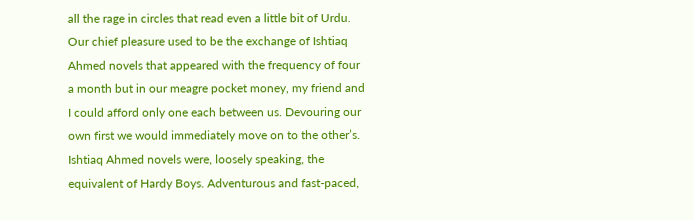all the rage in circles that read even a little bit of Urdu. Our chief pleasure used to be the exchange of Ishtiaq Ahmed novels that appeared with the frequency of four a month but in our meagre pocket money, my friend and I could afford only one each between us. Devouring our own first we would immediately move on to the other’s.
Ishtiaq Ahmed novels were, loosely speaking, the equivalent of Hardy Boys. Adventurous and fast-paced,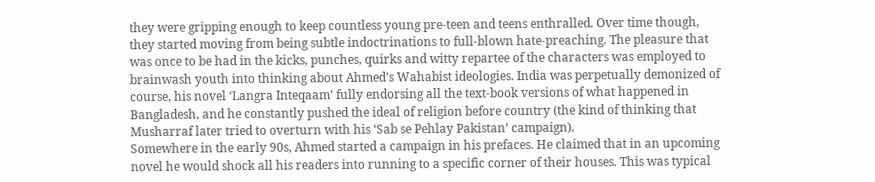they were gripping enough to keep countless young pre-teen and teens enthralled. Over time though, they started moving from being subtle indoctrinations to full-blown hate-preaching. The pleasure that was once to be had in the kicks, punches, quirks and witty repartee of the characters was employed to brainwash youth into thinking about Ahmed’s Wahabist ideologies. India was perpetually demonized of course, his novel ‘Langra Inteqaam’ fully endorsing all the text-book versions of what happened in Bangladesh, and he constantly pushed the ideal of religion before country (the kind of thinking that Musharraf later tried to overturn with his ‘Sab se Pehlay Pakistan’ campaign).
Somewhere in the early 90s, Ahmed started a campaign in his prefaces. He claimed that in an upcoming novel he would shock all his readers into running to a specific corner of their houses. This was typical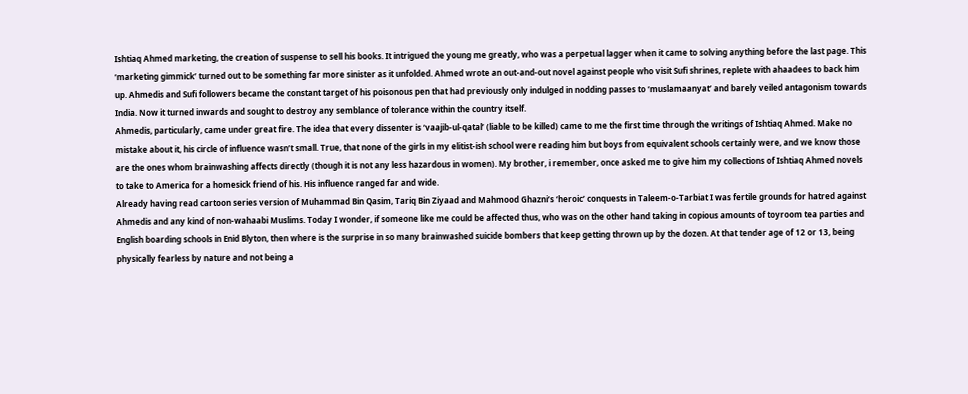Ishtiaq Ahmed marketing, the creation of suspense to sell his books. It intrigued the young me greatly, who was a perpetual lagger when it came to solving anything before the last page. This ‘marketing gimmick’ turned out to be something far more sinister as it unfolded. Ahmed wrote an out-and-out novel against people who visit Sufi shrines, replete with ahaadees to back him up. Ahmedis and Sufi followers became the constant target of his poisonous pen that had previously only indulged in nodding passes to ‘muslamaanyat’ and barely veiled antagonism towards India. Now it turned inwards and sought to destroy any semblance of tolerance within the country itself.
Ahmedis, particularly, came under great fire. The idea that every dissenter is ‘vaajib-ul-qatal’ (liable to be killed) came to me the first time through the writings of Ishtiaq Ahmed. Make no mistake about it, his circle of influence wasn’t small. True, that none of the girls in my elitist-ish school were reading him but boys from equivalent schools certainly were, and we know those are the ones whom brainwashing affects directly (though it is not any less hazardous in women). My brother, i remember, once asked me to give him my collections of Ishtiaq Ahmed novels to take to America for a homesick friend of his. His influence ranged far and wide.
Already having read cartoon series version of Muhammad Bin Qasim, Tariq Bin Ziyaad and Mahmood Ghazni’s ‘heroic’ conquests in Taleem-o-Tarbiat I was fertile grounds for hatred against Ahmedis and any kind of non-wahaabi Muslims. Today I wonder, if someone like me could be affected thus, who was on the other hand taking in copious amounts of toyroom tea parties and English boarding schools in Enid Blyton, then where is the surprise in so many brainwashed suicide bombers that keep getting thrown up by the dozen. At that tender age of 12 or 13, being physically fearless by nature and not being a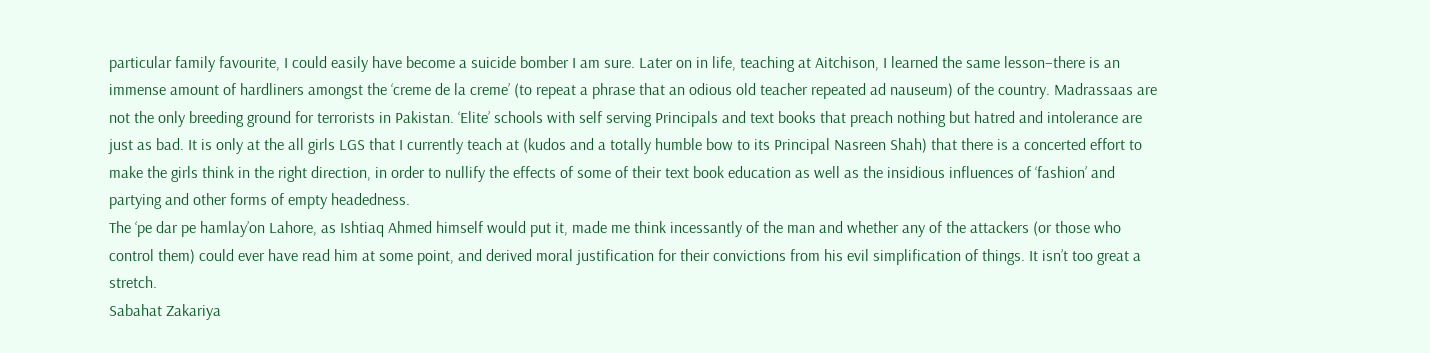particular family favourite, I could easily have become a suicide bomber I am sure. Later on in life, teaching at Aitchison, I learned the same lesson–there is an immense amount of hardliners amongst the ‘creme de la creme’ (to repeat a phrase that an odious old teacher repeated ad nauseum) of the country. Madrassaas are not the only breeding ground for terrorists in Pakistan. ‘Elite’ schools with self serving Principals and text books that preach nothing but hatred and intolerance are just as bad. It is only at the all girls LGS that I currently teach at (kudos and a totally humble bow to its Principal Nasreen Shah) that there is a concerted effort to make the girls think in the right direction, in order to nullify the effects of some of their text book education as well as the insidious influences of ‘fashion’ and partying and other forms of empty headedness.
The ‘pe dar pe hamlay’on Lahore, as Ishtiaq Ahmed himself would put it, made me think incessantly of the man and whether any of the attackers (or those who control them) could ever have read him at some point, and derived moral justification for their convictions from his evil simplification of things. It isn’t too great a stretch.
Sabahat Zakariya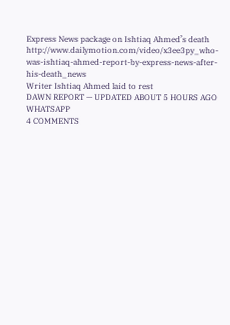Express News package on Ishtiaq Ahmed’s death
http://www.dailymotion.com/video/x3ee3py_who-was-ishtiaq-ahmed-report-by-express-news-after-his-death_news
Writer Ishtiaq Ahmed laid to rest
DAWN REPORT — UPDATED ABOUT 5 HOURS AGO
WHATSAPP
4 COMMENTS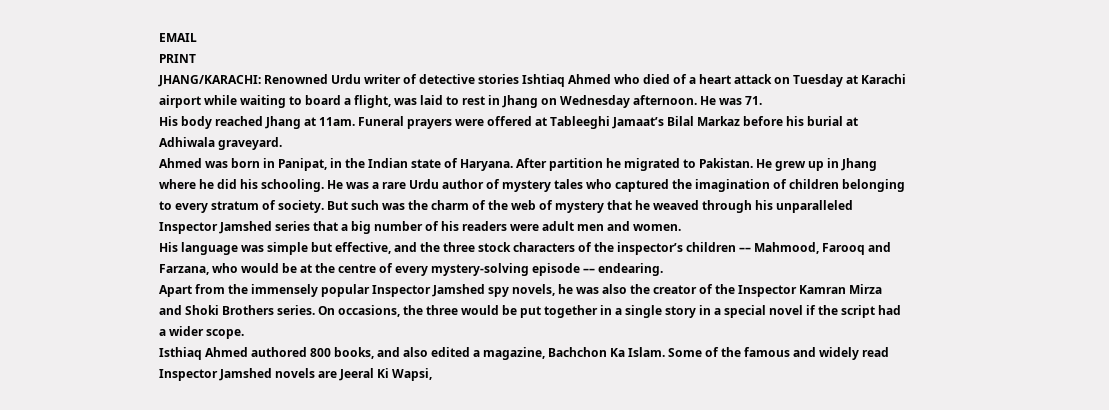EMAIL
PRINT
JHANG/KARACHI: Renowned Urdu writer of detective stories Ishtiaq Ahmed who died of a heart attack on Tuesday at Karachi airport while waiting to board a flight, was laid to rest in Jhang on Wednesday afternoon. He was 71.
His body reached Jhang at 11am. Funeral prayers were offered at Tableeghi Jamaat’s Bilal Markaz before his burial at Adhiwala graveyard.
Ahmed was born in Panipat, in the Indian state of Haryana. After partition he migrated to Pakistan. He grew up in Jhang where he did his schooling. He was a rare Urdu author of mystery tales who captured the imagination of children belonging to every stratum of society. But such was the charm of the web of mystery that he weaved through his unparalleled Inspector Jamshed series that a big number of his readers were adult men and women.
His language was simple but effective, and the three stock characters of the inspector’s children –– Mahmood, Farooq and Farzana, who would be at the centre of every mystery-solving episode –– endearing.
Apart from the immensely popular Inspector Jamshed spy novels, he was also the creator of the Inspector Kamran Mirza and Shoki Brothers series. On occasions, the three would be put together in a single story in a special novel if the script had a wider scope.
Isthiaq Ahmed authored 800 books, and also edited a magazine, Bachchon Ka Islam. Some of the famous and widely read Inspector Jamshed novels are Jeeral Ki Wapsi,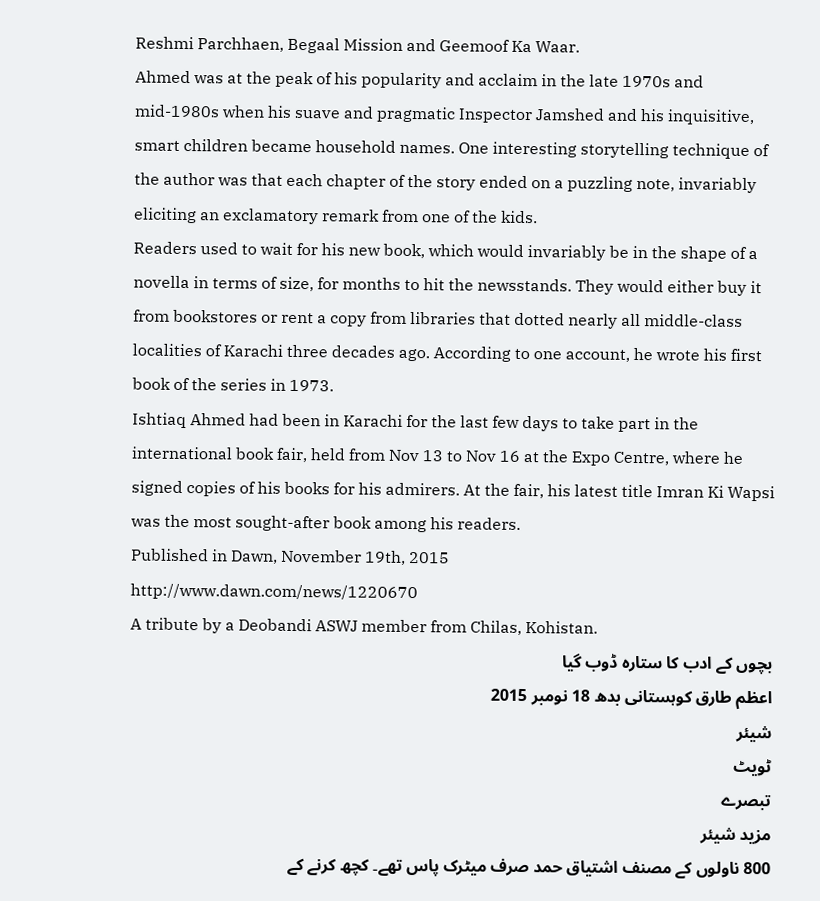Reshmi Parchhaen, Begaal Mission and Geemoof Ka Waar.
Ahmed was at the peak of his popularity and acclaim in the late 1970s and mid-1980s when his suave and pragmatic Inspector Jamshed and his inquisitive, smart children became household names. One interesting storytelling technique of the author was that each chapter of the story ended on a puzzling note, invariably eliciting an exclamatory remark from one of the kids.
Readers used to wait for his new book, which would invariably be in the shape of a novella in terms of size, for months to hit the newsstands. They would either buy it from bookstores or rent a copy from libraries that dotted nearly all middle-class localities of Karachi three decades ago. According to one account, he wrote his first book of the series in 1973.
Ishtiaq Ahmed had been in Karachi for the last few days to take part in the international book fair, held from Nov 13 to Nov 16 at the Expo Centre, where he signed copies of his books for his admirers. At the fair, his latest title Imran Ki Wapsi was the most sought-after book among his readers.
Published in Dawn, November 19th, 2015
http://www.dawn.com/news/1220670
A tribute by a Deobandi ASWJ member from Chilas, Kohistan.
بچوں کے ادب کا ستارہ ڈوب گیا
اعظم طارق کوہستانی بدھ 18 نومبر 2015
شیئر
ٹویٹ
تبصرے
مزید شیئر
800 ناولوں کے مصنف اشتیاق حمد صرف میٹرک پاس تھے۔ کچھ کرنے کے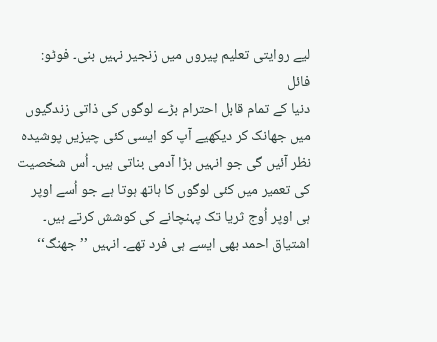لیے روایتی تعلیم پیروں میں زنجیر نہیں بنی۔ فوٹو: فائل
دنیا کے تمام قابل احترام بڑے لوگوں کی ذاتی زندگیوں میں جھانک کر دیکھیے آپ کو ایسی کئی چیزیں پوشیدہ نظر آئیں گی جو انہیں بڑا آدمی بناتی ہیں۔ اُس شخصیت کی تعمیر میں کئی لوگوں کا ہاتھ ہوتا ہے جو اُسے اوپر ہی اوپر اُوج ثریا تک پہنچانے کی کوشش کرتے ہیں۔
اشتیاق احمد بھی ایسے ہی فرد تھے۔ انہیں ’’جھنگ‘‘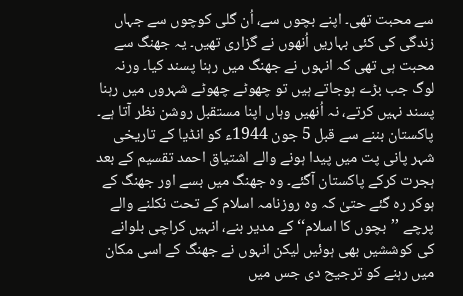سے محبت تھی۔ اپنے بچوں سے، اُن گلی کوچوں سے جہاں زندگی کی کئی بہاریں اُنھوں نے گزاری تھیں۔ یہ جھنگ سے محبت ہی تھی کہ انہوں نے جھنگ میں رہنا پسند کیا۔ ورنہ لوگ جب بڑے ہوجاتے ہیں تو چھوٹے چھوٹے شہروں میں رہنا پسند نہیں کرتے، نہ اُنھیں وہاں اپنا مستقبل روشن نظر آتا ہے۔ پاکستان بننے سے قبل 5 جون 1944ء کو انڈیا کے تاریخی شہر پانی پت میں پیدا ہونے والے اشتیاق احمد تقسیم کے بعد ہجرت کرکے پاکستان آگئے۔ وہ جھنگ میں بسے اور جھنگ کے ہوکر رہ گئے حتیٰ کہ وہ روزنامہ اسلام کے تحت نکلنے والے پرچے ’’بچوں کا اسلام‘‘ کے مدیر بنے، انہیں کراچی بلوانے کی کوششیں بھی ہوئیں لیکن انہوں نے جھنگ کے اسی مکان میں رہنے کو ترجیح دی جس میں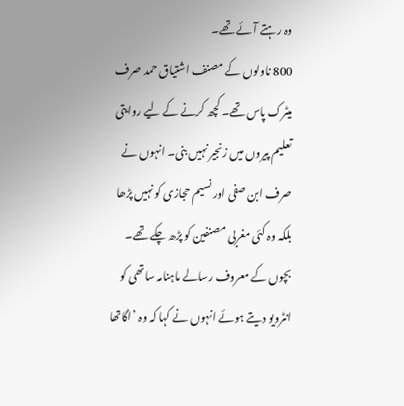وہ رہتے آئے تھے۔
800 ناولوں کے مصنف اشتیاق حمد صرف میٹرک پاس تھے۔ کچھ کرنے کے لیے روایتی تعلیم پیروں میں زنجیر نہیں بنی۔ انہوں نے صرف ابن صفی اور نسیم حجازی کو نہیں پڑھا بلکہ وہ کئی مغربی مصنفین کو پڑھ چکے تھے۔ بچوں کے معروف رسالے ماہنامہ ساتھی کو انٹرویو دیتے ہوئے انہوں نے کہا کہ وہ ’اگاتھا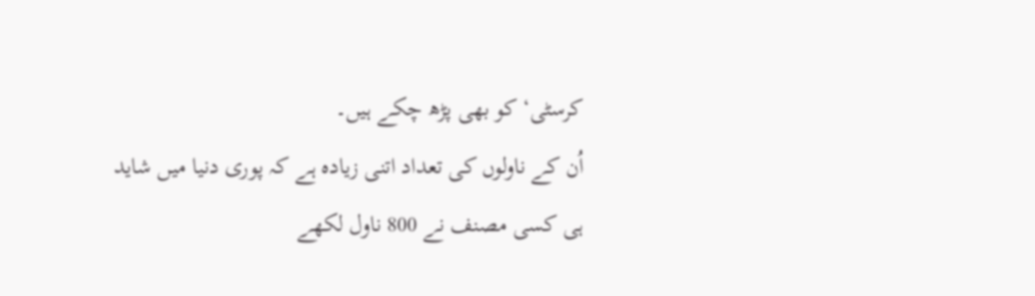کرسٹی‘ کو بھی پڑھ چکے ہیں۔
اُن کے ناولوں کی تعداد اتنی زیادہ ہے کہ پوری دنیا میں شاید ہی کسی مصنف نے 800 ناول لکھے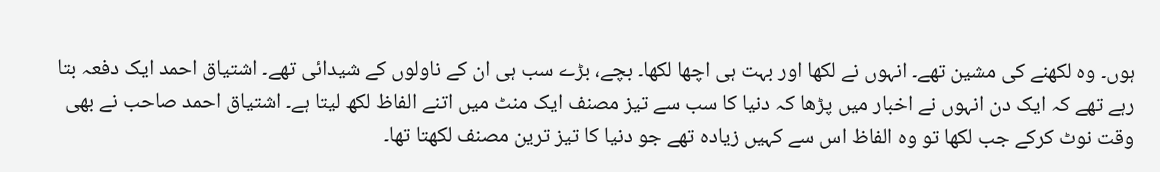ہوں۔ وہ لکھنے کی مشین تھے۔ انہوں نے لکھا اور بہت ہی اچھا لکھا۔ بچے، بڑے سب ہی ان کے ناولوں کے شیدائی تھے۔ اشتیاق احمد ایک دفعہ بتا رہے تھے کہ ایک دن انہوں نے اخبار میں پڑھا کہ دنیا کا سب سے تیز مصنف ایک منٹ میں اتنے الفاظ لکھ لیتا ہے۔ اشتیاق احمد صاحب نے بھی وقت نوٹ کرکے جب لکھا تو وہ الفاظ اس سے کہیں زیادہ تھے جو دنیا کا تیز ترین مصنف لکھتا تھا۔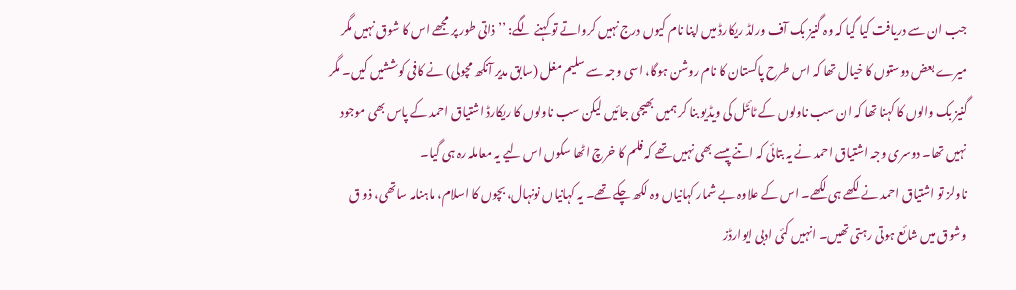جب ان سے دریافت کیا گیا کہ وہ گنیز بک آف ورلڈ ریکارڈ میں اپنا نام کیوں درج نہیں کرواتے تو کہنے لگے: ’’ذاتی طور پر مجھے اس کا شوق نہیں مگر میرے بعض دوستوں کا خیال تھا کہ اس طرح پاکستان کا نام روشن ہوگا، اسی وجہ سے سلیم مغل (سابق مدیر آنکھ مچولی) نے کافی کوششیں کیں۔ مگر گنیز بک والوں کا کہنا تھا کہ ان سب ناولوں کے ٹائٹل کی ویڈیو بنا کر ہمیں بھیجی جائیں لیکن سب ناولوں کا ریکارڈ اشتیاق احمد کے پاس بھی موجود نہیں تھا۔ دوسری وجہ اشتیاق احمد نے یہ بتائی کہ اتنے پیسے بھی نہیں تھے کہ فلم کا خرچ اٹھا سکوں اس لیے یہ معاملہ رہ ہی گیا۔
ناولز تو اشتیاق احمد نے لکھے ہی لکھے۔ اس کے علاوہ بے شمار کہانیاں وہ لکھ چکے تھے۔ یہ کہانیاں نونہال، بچوں کا اسلام، ماہنامہ ساتھی، ذو ق وشوق میں شائع ہوتی رہتی تھیں۔ انہیں کئی ادبی ایوارڈز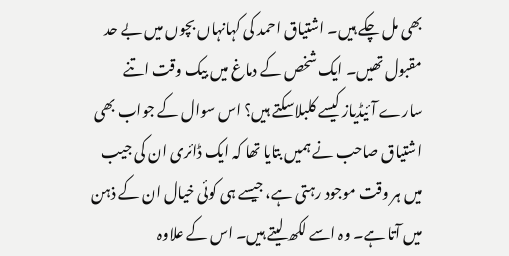بھی مل چکے ہیں۔ اشتیاق احمد کی کہانہاں بچوں میں بے حد مقبول تھیں۔ ایک شخص کے دماغ میں بیک وقت اتنے سارے آئیڈیاز کیسے کلبلاسکتے ہیں؟ اس سوال کے جواب بھی اشتیاق صاحب نے ہمیں بتایا تھا کہ ایک ڈائری ان کی جیب میں ہر وقت موجود رہتی ہے، جیسے ہی کوئی خیال ان کے ذہن میں آتا ہے۔ وہ اسے لکھ لیتے ہیں۔ اس کے علاوہ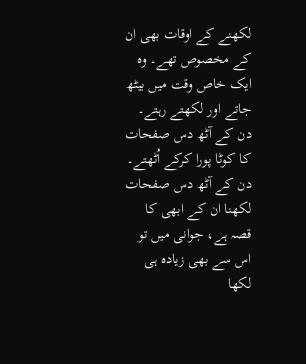لکھنے کے اوقات بھی ان کے مخصوص تھے۔ وہ ایک خاص وقت میں بیٹھ جاتے اور لکھتے رہتے۔ دن کے آٹھ دس صفحات کا کوٹا پورا کرکے اُٹھتے۔ دن کے آٹھ دس صفحات لکھنا ان کے ابھی کا قصہ ہے، جوانی میں تو اس سے بھی زیادہ ہی لکھا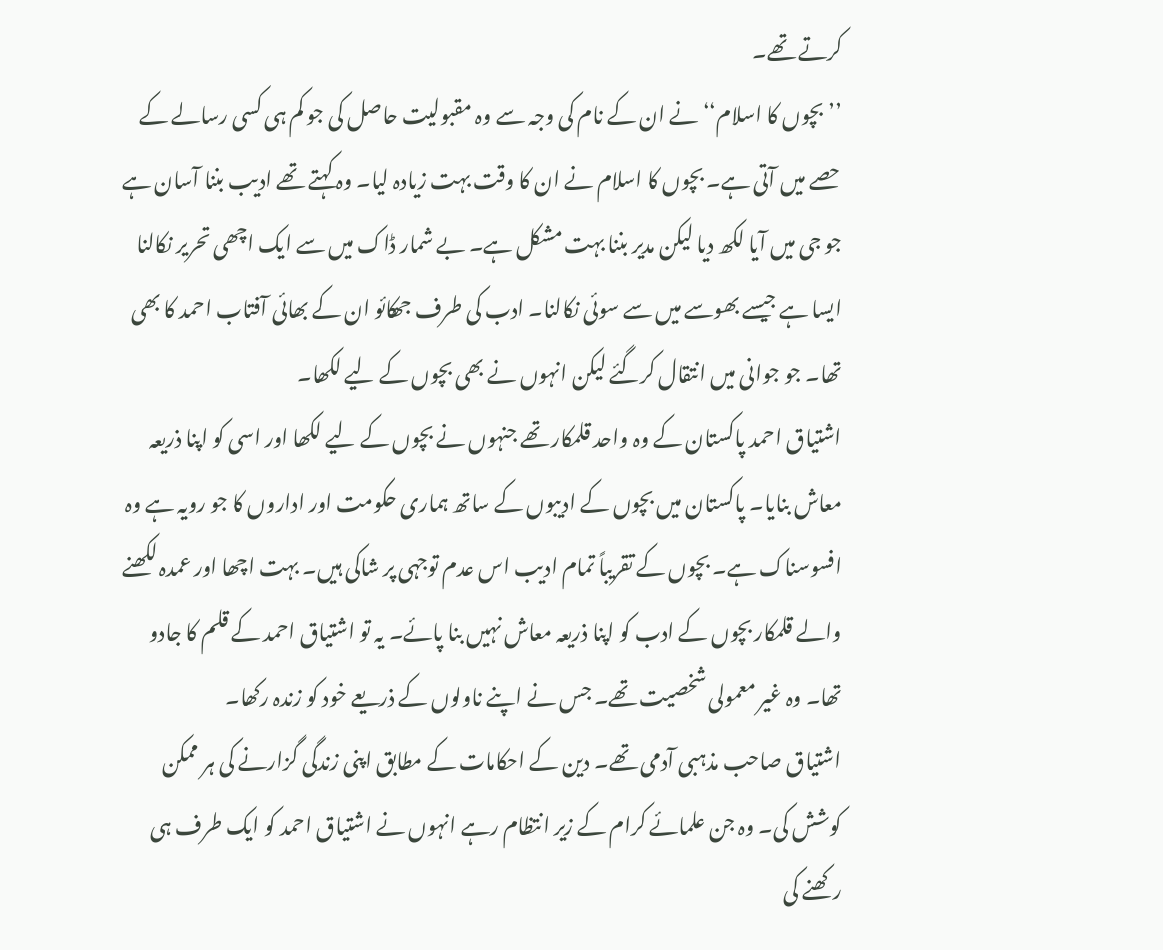کرتے تھے۔
’’بچوں کا اسلام‘‘ نے ان کے نام کی وجہ سے وہ مقبولیت حاصل کی جو کم ہی کسی رسالے کے حصے میں آتی ہے۔ بچوں کا اسلام نے ان کا وقت بہت زیادہ لیا۔ وہ کہتے تھے ادیب بننا آسان ہے جو جی میں آیا لکھ دیا لیکن مدیر بننا بہت مشکل ہے۔ بے شمار ڈاک میں سے ایک اچھی تحریر نکالنا ایسا ہے جیسے بھوسے میں سے سوئی نکالنا۔ ادب کی طرف جھکائو ان کے بھائی آفتاب احمد کا بھی تھا۔ جو جوانی میں انتقال کرگئے لیکن انہوں نے بھی بچوں کے لیے لکھا۔
اشتیاق احمد پاکستان کے وہ واحد قلمکار تھے جنہوں نے بچوں کے لیے لکھا اور اسی کو اپنا ذریعہ معاش بنایا۔ پاکستان میں بچوں کے ادیبوں کے ساتھ ہماری حکومت اور اداروں کا جو رویہ ہے وہ افسوسناک ہے۔ بچوں کے تقریباً تمام ادیب اس عدم توجہی پر شاکی ہیں۔ بہت اچھا اور عمدہ لکھنے والے قلمکار بچوں کے ادب کو اپنا ذریعہ معاش نہیں بنا پائے۔ یہ تو اشتیاق احمد کے قلم کا جادو تھا۔ وہ غیر معمولی شخصیت تھے۔ جس نے اپنے ناولوں کے ذریعے خود کو زندہ رکھا۔
اشتیاق صاحب مذہبی آدمی تھے۔ دین کے احکامات کے مطابق اپنی زندگی گزارنے کی ہر ممکن کوشش کی۔ وہ جن علمائے کرام کے زیر انتظام رہے انہوں نے اشتیاق احمد کو ایک طرف ہی رکھنے کی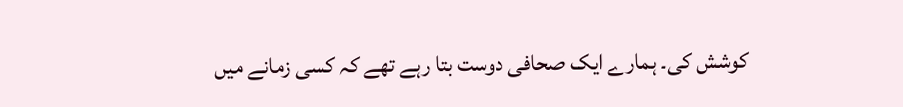کوشش کی۔ ہمارے ایک صحافی دوست بتا رہے تھے کہ کسی زمانے میں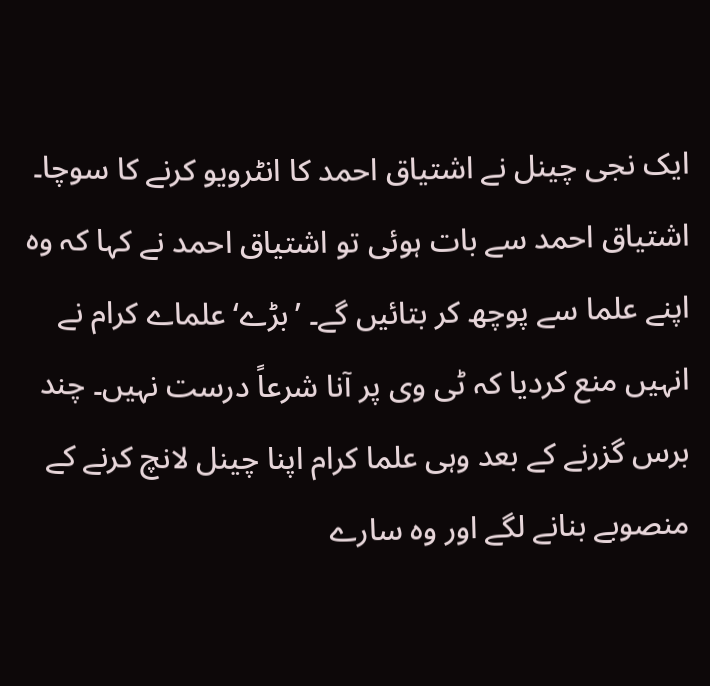ایک نجی چینل نے اشتیاق احمد کا انٹرویو کرنے کا سوچا۔ اشتیاق احمد سے بات ہوئی تو اشتیاق احمد نے کہا کہ وہ اپنے علما سے پوچھ کر بتائیں گے۔ ’بڑے‘ علماے کرام نے انہیں منع کردیا کہ ٹی وی پر آنا شرعاً درست نہیں۔ چند برس گزرنے کے بعد وہی علما کرام اپنا چینل لانچ کرنے کے منصوبے بنانے لگے اور وہ سارے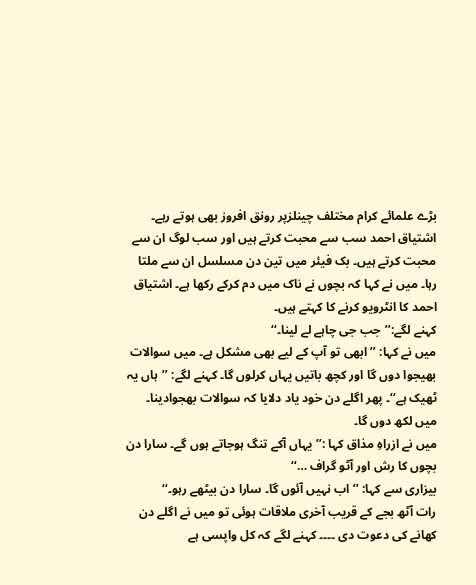بڑے علمائے کرام مختلف چینلزپر رونق افروز بھی ہوتے رہے۔
اشتیاق احمد سب سے محبت کرتے ہیں اور سب لوگ ان سے محبت کرتے ہیں۔ بک فیئر میں تین دن مسلسل ان سے ملتا رہا۔ میں نے کہا کہ بچوں نے ناک میں دم کرکے رکھا ہے۔ اشتیاق احمد کا انٹرویو کرنے کا کہتے ہیں۔
کہنے لگے:’’جب جی چاہے لے لینا۔‘‘
میں نے کہا: ’’ابھی تو آپ کے لیے بھی مشکل ہے۔ میں سوالات بھیجوا دوں گا اور کچھ باتیں یہاں کرلوں گا۔ کہنے لگے: ’’ہاں یہ ٹھیک ہے‘‘۔ پھر اگلے دن خود یاد دلایا کہ سوالات بھجوادینا۔ میں لکھ دوں گا۔
میں نے ازراہِ مذاق کہا :’’ یہاں آکے تنگ ہوجاتے ہوں گے۔ سارا دن بچوں کا رش اور آٹو گراف …‘‘
بیزاری سے کہا: ’’اب نہیں آئوں گا۔ سارا دن بیٹھے رہو۔‘‘
رات آٹھ بجے کے قریب آخری ملاقات ہوئی تو میں نے اگلے دن کھانے کی دعوت دی ۔۔۔۔ کہنے لگے کہ کل واپسی ہے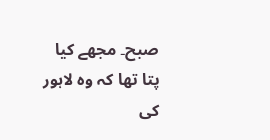صبح۔ مجھے کیا پتا تھا کہ وہ لاہور کی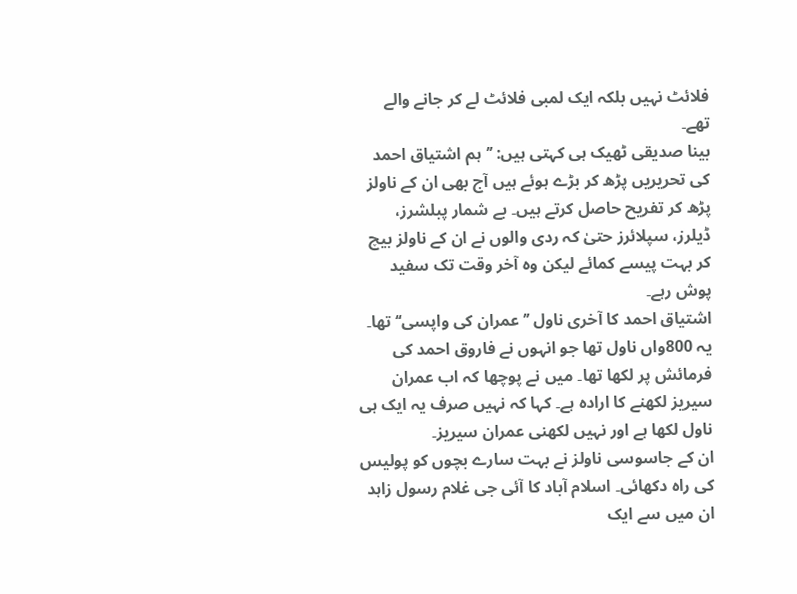فلائٹ نہیں بلکہ ایک لمبی فلائٹ لے کر جانے والے تھے۔
بینا صدیقی ٹھیک ہی کہتی ہیں: ’’ہم اشتیاق احمد کی تحریریں پڑھ کر بڑے ہوئے ہیں آج بھی ان کے ناولز پڑھ کر تفریح حاصل کرتے ہیں۔ بے شمار پبلشرز، ڈیلرز، سپلائرز حتیٰ کہ ردی والوں نے ان کے ناولز بیچ کر بہت پیسے کمائے لیکن وہ آخر وقت تک سفید پوش رہے۔
اشتیاق احمد کا آخری ناول ’’عمران کی واپسی‘‘ تھا۔ یہ 800واں ناول تھا جو انہوں نے فاروق احمد کی فرمائش پر لکھا تھا۔ میں نے پوچھا کہ اب عمران سیریز لکھنے کا ارادہ ہے۔ کہا کہ نہیں صرف یہ ایک ہی ناول لکھا ہے اور نہیں لکھنی عمران سیریز۔
ان کے جاسوسی ناولز نے بہت سارے بچوں کو پولیس کی راہ دکھائی۔ اسلام آباد کا آئی جی غلام رسول زاہد ان میں سے ایک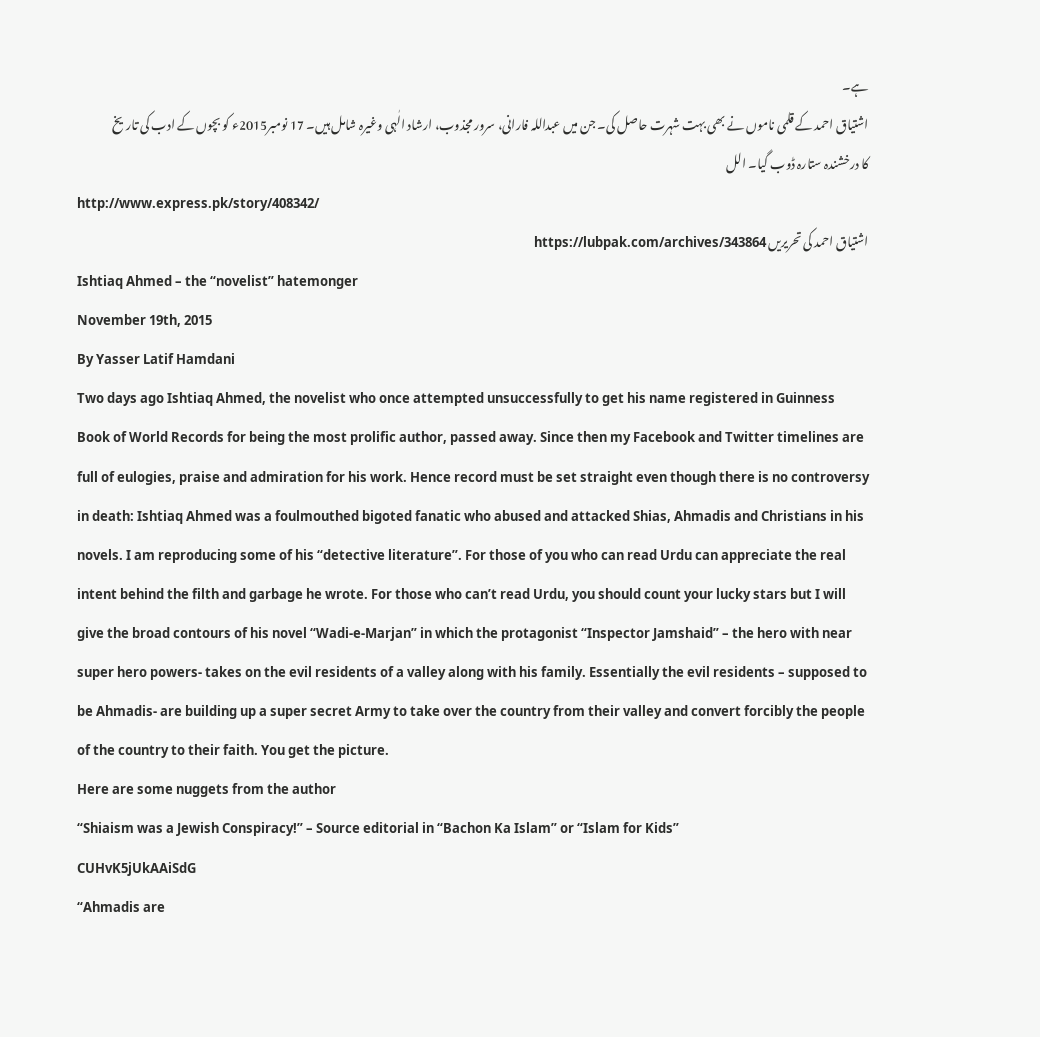ہے۔
اشتیاق احمد کے قلمی ناموں نے بھی بہت شہرت حاصل کی۔ جن میں عبداللہ فارانی، سرور مجذوب، ارشاد الٰہی وغیرہ شامل ہیں۔ 17 نومبر2015ء کو بچوں کے ادب کی تاریخ کا درخشندہ ستارہ ڈوب گیا۔ الل
http://www.express.pk/story/408342/
اشتیاق احمد کی تحریریں https://lubpak.com/archives/343864
Ishtiaq Ahmed – the “novelist” hatemonger
November 19th, 2015
By Yasser Latif Hamdani
Two days ago Ishtiaq Ahmed, the novelist who once attempted unsuccessfully to get his name registered in Guinness Book of World Records for being the most prolific author, passed away. Since then my Facebook and Twitter timelines are full of eulogies, praise and admiration for his work. Hence record must be set straight even though there is no controversy in death: Ishtiaq Ahmed was a foulmouthed bigoted fanatic who abused and attacked Shias, Ahmadis and Christians in his novels. I am reproducing some of his “detective literature”. For those of you who can read Urdu can appreciate the real intent behind the filth and garbage he wrote. For those who can’t read Urdu, you should count your lucky stars but I will give the broad contours of his novel “Wadi-e-Marjan” in which the protagonist “Inspector Jamshaid” – the hero with near super hero powers- takes on the evil residents of a valley along with his family. Essentially the evil residents – supposed to be Ahmadis- are building up a super secret Army to take over the country from their valley and convert forcibly the people of the country to their faith. You get the picture.
Here are some nuggets from the author
“Shiaism was a Jewish Conspiracy!” – Source editorial in “Bachon Ka Islam” or “Islam for Kids”
CUHvK5jUkAAiSdG
“Ahmadis are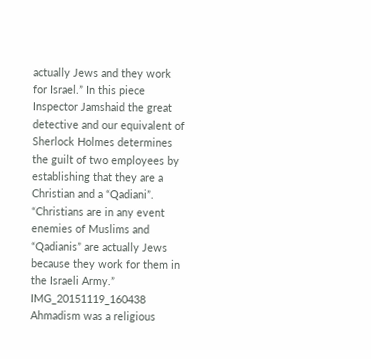actually Jews and they work for Israel.” In this piece Inspector Jamshaid the great detective and our equivalent of Sherlock Holmes determines the guilt of two employees by establishing that they are a Christian and a “Qadiani”. “Christians are in any event enemies of Muslims and “Qadianis” are actually Jews because they work for them in the Israeli Army.”
IMG_20151119_160438
Ahmadism was a religious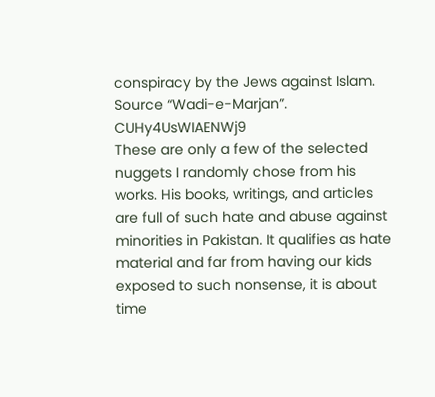conspiracy by the Jews against Islam. Source “Wadi-e-Marjan”.
CUHy4UsWIAENWj9
These are only a few of the selected nuggets I randomly chose from his works. His books, writings, and articles are full of such hate and abuse against minorities in Pakistan. It qualifies as hate material and far from having our kids exposed to such nonsense, it is about time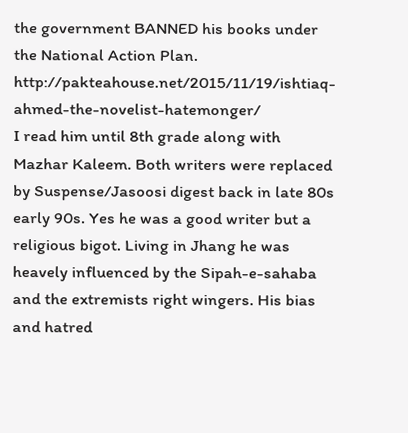the government BANNED his books under the National Action Plan.
http://pakteahouse.net/2015/11/19/ishtiaq-ahmed-the-novelist-hatemonger/
I read him until 8th grade along with Mazhar Kaleem. Both writers were replaced by Suspense/Jasoosi digest back in late 80s early 90s. Yes he was a good writer but a religious bigot. Living in Jhang he was heavely influenced by the Sipah-e-sahaba and the extremists right wingers. His bias and hatred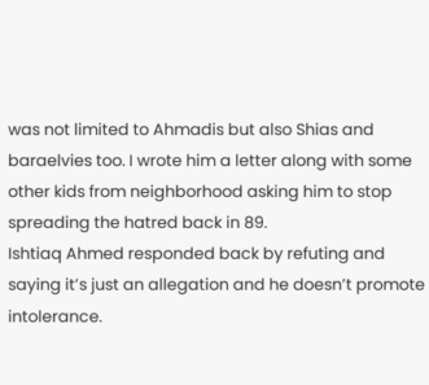was not limited to Ahmadis but also Shias and baraelvies too. I wrote him a letter along with some other kids from neighborhood asking him to stop spreading the hatred back in 89.
Ishtiaq Ahmed responded back by refuting and saying it’s just an allegation and he doesn’t promote intolerance.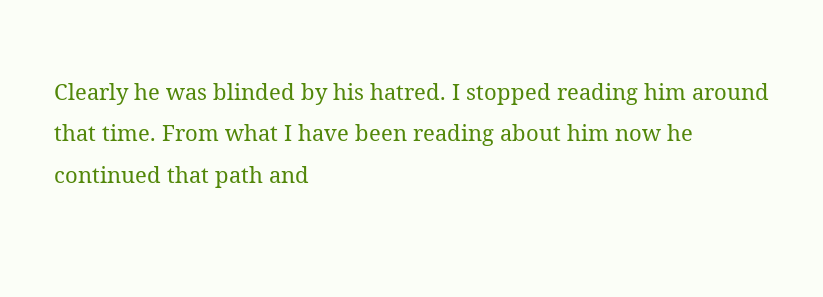Clearly he was blinded by his hatred. I stopped reading him around that time. From what I have been reading about him now he continued that path and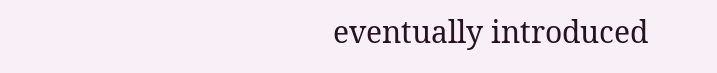eventually introduced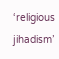‘religious jihadism’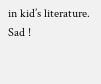in kid’s literature. Sad !